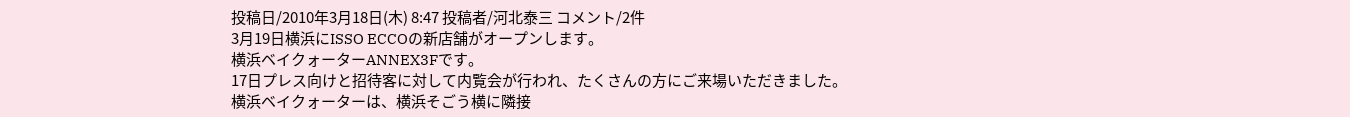投稿日/2010年3月18日(木) 8:47 投稿者/河北泰三 コメント/2件
3月19日横浜にISSO ECCOの新店舗がオープンします。
横浜ベイクォーターANNEX3Fです。
17日プレス向けと招待客に対して内覧会が行われ、たくさんの方にご来場いただきました。
横浜ベイクォーターは、横浜そごう横に隣接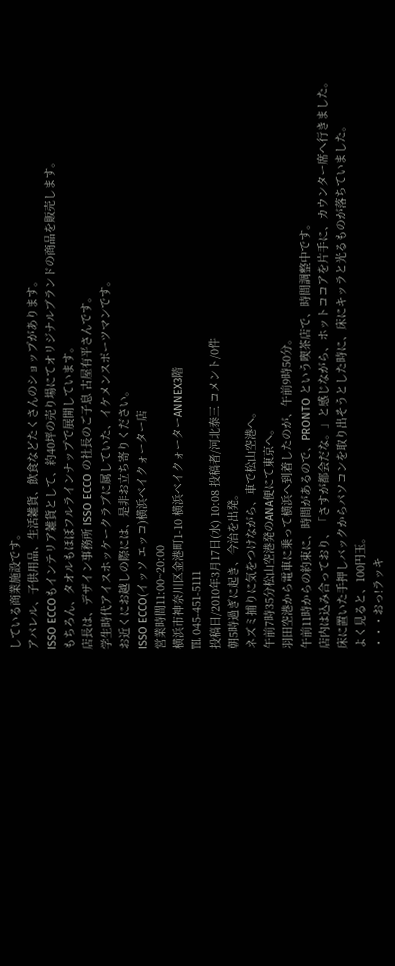している商業施設です。
アパレル、子供用品、生活雑貨、飲食などたくさんのショップがあります。
ISSO ECCOもインテリア雑貨として、約40坪の売り場にてオリジナルブランドの商品を販売します。
もちろん、タオルもほぼフルラインナップで展開しています。
店長は、デザイン事務所 ISSO ECCO の社長のご子息 古屋有平さんです。
学生時代アイスホッケークラブに属していた、イケメンスポーツマンです。
お近くにお越しの際には、是非お立ち寄りください。
ISSO ECCO(イッソ エッコ)横浜ベイクォーター店
営業時間11:00~20:00
横浜市神奈川区金港町1-10 横浜ベイクォーターANNEX3階
℡ 045-451-5111
投稿日/2010年3月17日(水) 10:08 投稿者/河北泰三 コメント/0件
朝5時過ぎに起き、今治を出発。
ネズミ捕りに気をつけながら、車で松山空港へ。
午前7時35分松山空港発のANA便にて東京へ。
羽田空港から電車に乗って横浜へ到着したのが、午前9時50分。
午前11時からの約束に、時間があるので、PRONTO という喫茶店で、時間調整中です。
店内は込み合っており、「さすが都会だな。」と感じながら、ホットココアを片手に、カウンター席へ行きました。
床に置いた手押しバックからパソコンを取り出そうとした時に、床にキッラと光るものが落ちていました。
よく見ると、100円玉。
・・・おっ!ラッキ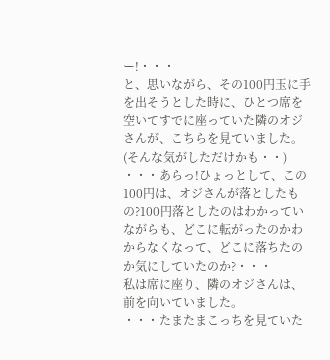ー!・・・
と、思いながら、その100円玉に手を出そうとした時に、ひとつ席を空いてすでに座っていた隣のオジさんが、こちらを見ていました。(そんな気がしただけかも・・)
・・・あらっ!ひょっとして、この100円は、オジさんが落としたもの?100円落としたのはわかっていながらも、どこに転がったのかわからなくなって、どこに落ちたのか気にしていたのか?・・・
私は席に座り、隣のオジさんは、前を向いていました。
・・・たまたまこっちを見ていた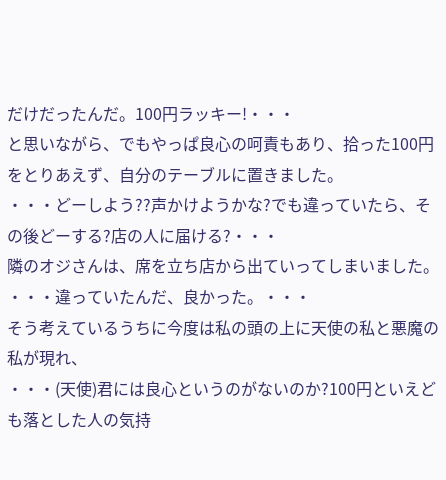だけだったんだ。100円ラッキー!・・・
と思いながら、でもやっぱ良心の呵責もあり、拾った100円をとりあえず、自分のテーブルに置きました。
・・・どーしよう??声かけようかな?でも違っていたら、その後どーする?店の人に届ける?・・・
隣のオジさんは、席を立ち店から出ていってしまいました。
・・・違っていたんだ、良かった。・・・
そう考えているうちに今度は私の頭の上に天使の私と悪魔の私が現れ、
・・・(天使)君には良心というのがないのか?100円といえども落とした人の気持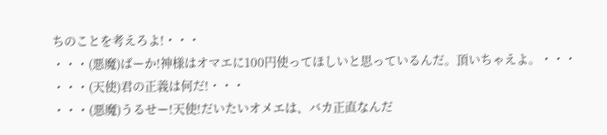ちのことを考えろよ!・・・
・・・(悪魔)ばーか!神様はオマエに100円使ってほしいと思っているんだ。頂いちゃえよ。・・・
・・・(天使)君の正義は何だ!・・・
・・・(悪魔)うるせー!天使!だいたいオメエは、バカ正直なんだ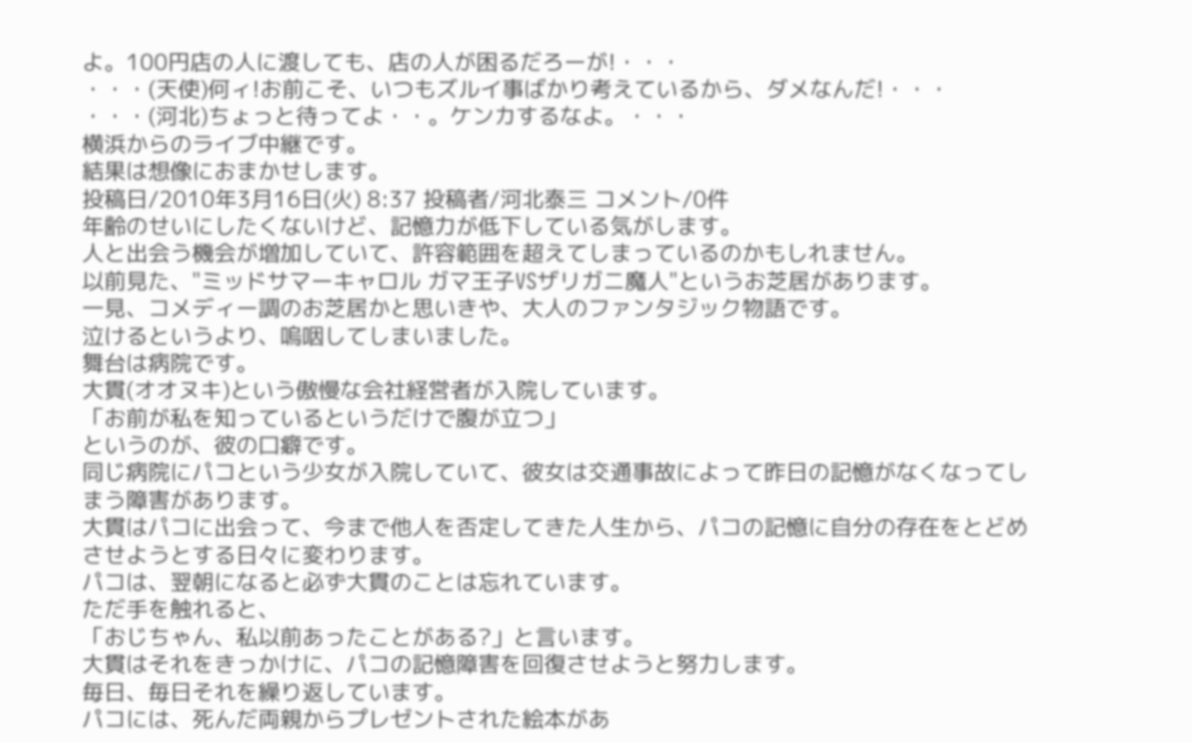よ。100円店の人に渡しても、店の人が困るだろーが!・・・
・・・(天使)何ィ!お前こそ、いつもズルイ事ばかり考えているから、ダメなんだ!・・・
・・・(河北)ちょっと待ってよ・・。ケンカするなよ。・・・
横浜からのライブ中継です。
結果は想像におまかせします。
投稿日/2010年3月16日(火) 8:37 投稿者/河北泰三 コメント/0件
年齢のせいにしたくないけど、記憶力が低下している気がします。
人と出会う機会が増加していて、許容範囲を超えてしまっているのかもしれません。
以前見た、"ミッドサマーキャロル ガマ王子VSザリガニ魔人"というお芝居があります。
一見、コメディー調のお芝居かと思いきや、大人のファンタジック物語です。
泣けるというより、嗚咽してしまいました。
舞台は病院です。
大貫(オオヌキ)という傲慢な会社経営者が入院しています。
「お前が私を知っているというだけで腹が立つ」
というのが、彼の口癖です。
同じ病院にパコという少女が入院していて、彼女は交通事故によって昨日の記憶がなくなってしまう障害があります。
大貫はパコに出会って、今まで他人を否定してきた人生から、パコの記憶に自分の存在をとどめさせようとする日々に変わります。
パコは、翌朝になると必ず大貫のことは忘れています。
ただ手を触れると、
「おじちゃん、私以前あったことがある?」と言います。
大貫はそれをきっかけに、パコの記憶障害を回復させようと努力します。
毎日、毎日それを繰り返しています。
パコには、死んだ両親からプレゼントされた絵本があ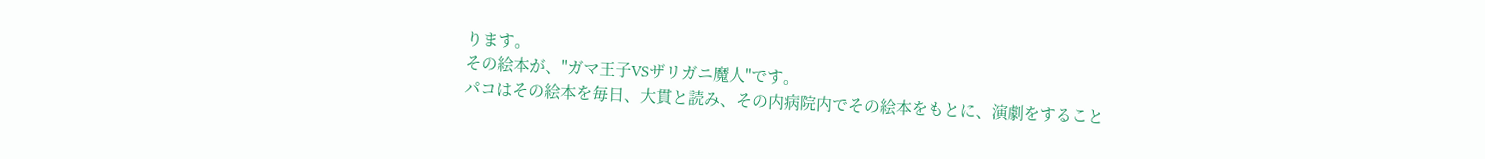ります。
その絵本が、"ガマ王子VSザリガニ魔人"です。
パコはその絵本を毎日、大貫と読み、その内病院内でその絵本をもとに、演劇をすること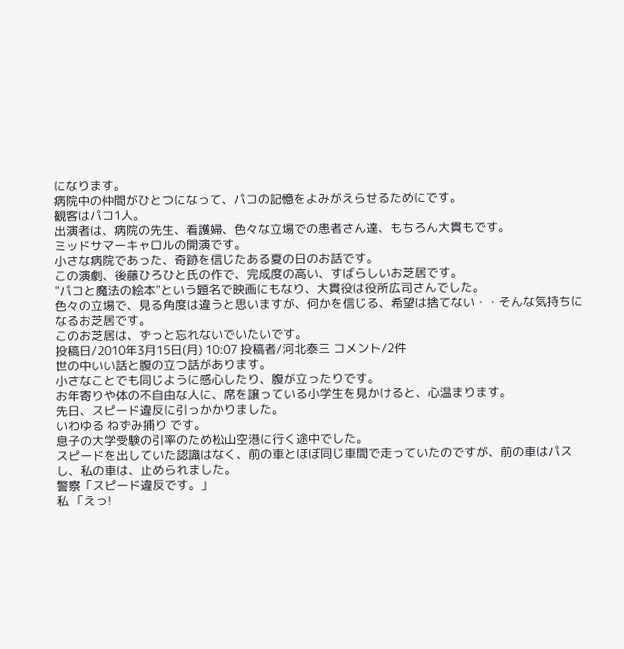になります。
病院中の仲間がひとつになって、パコの記憶をよみがえらせるためにです。
観客はパコ1人。
出演者は、病院の先生、看護婦、色々な立場での患者さん達、もちろん大貫もです。
ミッドサマーキャロルの開演です。
小さな病院であった、奇跡を信じたある夏の日のお話です。
この演劇、後藤ひろひと氏の作で、完成度の高い、すばらしいお芝居です。
"パコと魔法の絵本"という題名で映画にもなり、大貫役は役所広司さんでした。
色々の立場で、見る角度は違うと思いますが、何かを信じる、希望は捨てない・・そんな気持ちになるお芝居です。
このお芝居は、ずっと忘れないでいたいです。
投稿日/2010年3月15日(月) 10:07 投稿者/河北泰三 コメント/2件
世の中いい話と腹の立つ話があります。
小さなことでも同じように感心したり、腹が立ったりです。
お年寄りや体の不自由な人に、席を譲っている小学生を見かけると、心温まります。
先日、スピード違反に引っかかりました。
いわゆる ねずみ捕り です。
息子の大学受験の引率のため松山空港に行く途中でした。
スピードを出していた認識はなく、前の車とほぼ同じ車間で走っていたのですが、前の車はパスし、私の車は、止められました。
警察「スピード違反です。」
私 「えっ!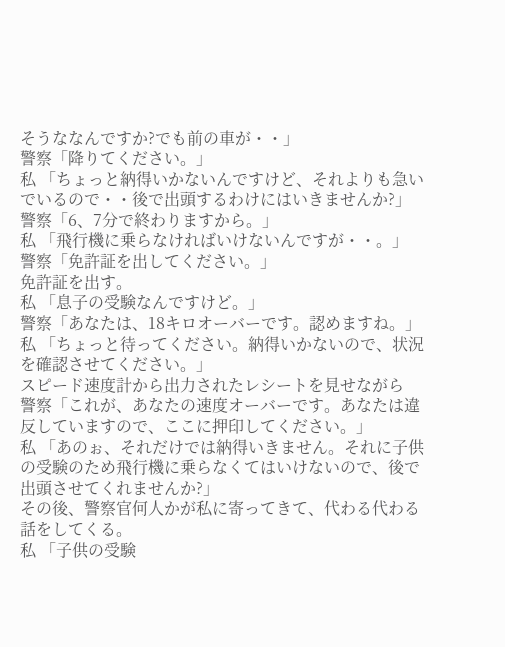そうななんですか?でも前の車が・・」
警察「降りてください。」
私 「ちょっと納得いかないんですけど、それよりも急いでいるので・・後で出頭するわけにはいきませんか?」
警察「6、7分で終わりますから。」
私 「飛行機に乗らなければいけないんですが・・。」
警察「免許証を出してください。」
免許証を出す。
私 「息子の受験なんですけど。」
警察「あなたは、18キロオーバーです。認めますね。」
私 「ちょっと待ってください。納得いかないので、状況を確認させてください。」
スピード速度計から出力されたレシートを見せながら
警察「これが、あなたの速度オーバーです。あなたは違反していますので、ここに押印してください。」
私 「あのぉ、それだけでは納得いきません。それに子供の受験のため飛行機に乗らなくてはいけないので、後で出頭させてくれませんか?」
その後、警察官何人かが私に寄ってきて、代わる代わる話をしてくる。
私 「子供の受験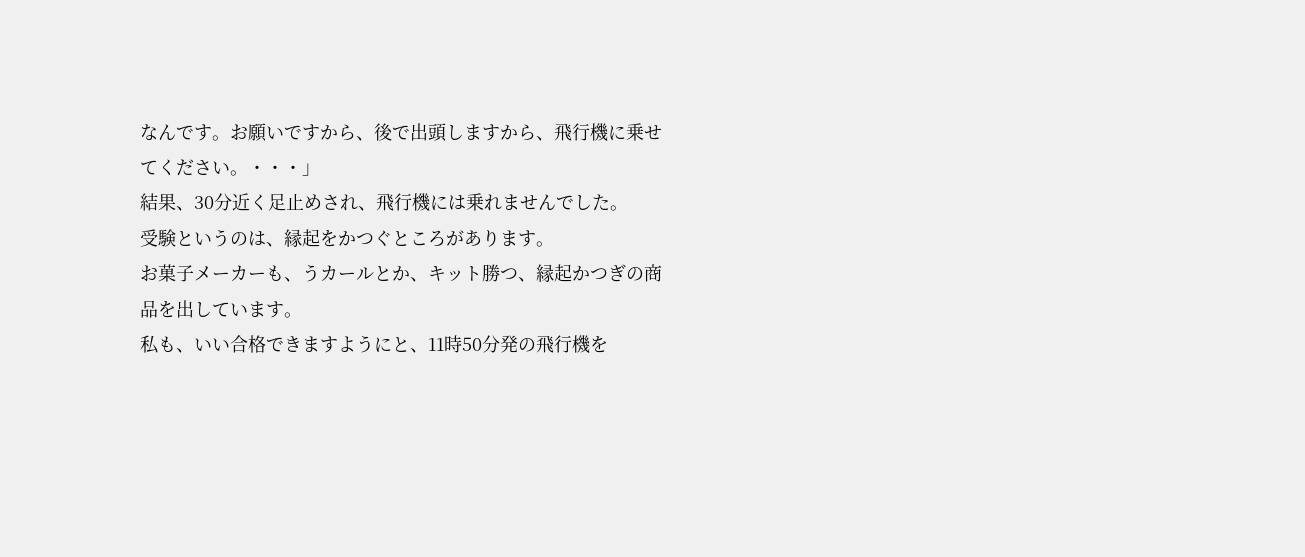なんです。お願いですから、後で出頭しますから、飛行機に乗せてください。・・・」
結果、30分近く足止めされ、飛行機には乗れませんでした。
受験というのは、縁起をかつぐところがあります。
お菓子メーカーも、うカールとか、キット勝つ、縁起かつぎの商品を出しています。
私も、いい合格できますようにと、11時50分発の飛行機を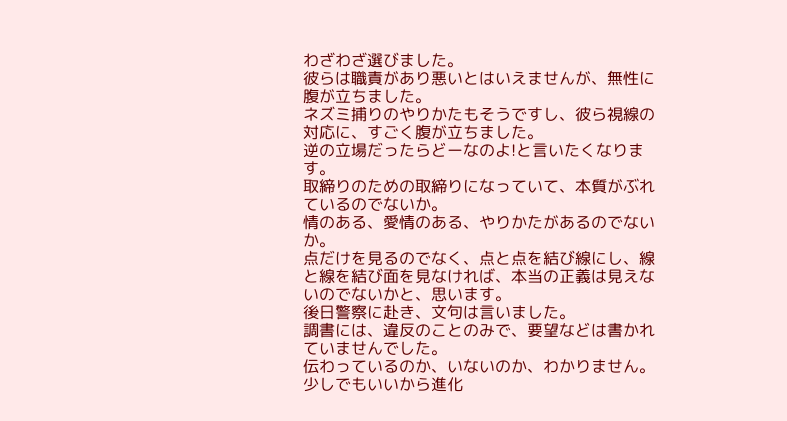わざわざ選びました。
彼らは職責があり悪いとはいえませんが、無性に腹が立ちました。
ネズミ捕りのやりかたもそうですし、彼ら視線の対応に、すごく腹が立ちました。
逆の立場だったらどーなのよ!と言いたくなります。
取締りのための取締りになっていて、本質がぶれているのでないか。
情のある、愛情のある、やりかたがあるのでないか。
点だけを見るのでなく、点と点を結び線にし、線と線を結び面を見なければ、本当の正義は見えないのでないかと、思います。
後日警察に赴き、文句は言いました。
調書には、違反のことのみで、要望などは書かれていませんでした。
伝わっているのか、いないのか、わかりません。
少しでもいいから進化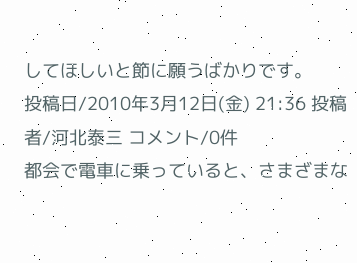してほしいと節に願うばかりです。
投稿日/2010年3月12日(金) 21:36 投稿者/河北泰三 コメント/0件
都会で電車に乗っていると、さまざまな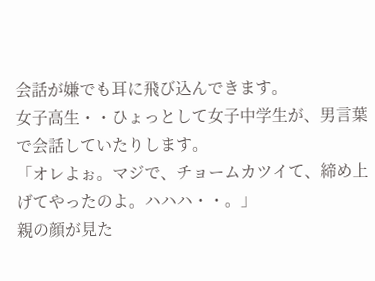会話が嫌でも耳に飛び込んできます。
女子高生・・ひょっとして女子中学生が、男言葉で会話していたりします。
「オレよぉ。マジで、チョームカツイて、締め上げてやったのよ。ハハハ・・。」
親の顔が見た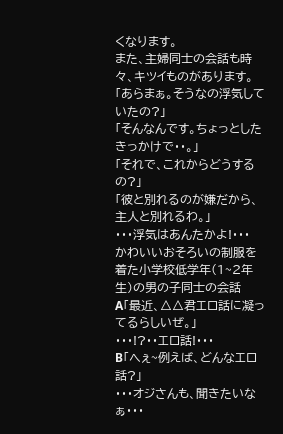くなります。
また、主婦同士の会話も時々、キツイものがあります。
「あらまぁ。そうなの浮気していたの?」
「そんなんです。ちょっとしたきっかけで・・。」
「それで、これからどうするの?」
「彼と別れるのが嫌だから、主人と別れるわ。」
・・・浮気はあんたかよ!・・・
かわいいおそろいの制服を着た小学校低学年(1~2年生)の男の子同士の会話
A「最近、△△君エロ話に凝ってるらしいぜ。」
・・・!?・・エロ話!・・・
B「へぇ~例えば、どんなエロ話?」
・・・オジさんも、聞きたいなぁ・・・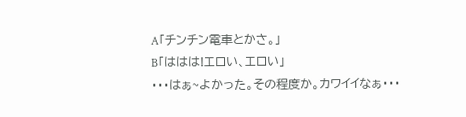A「チンチン電車とかさ。」
B「ははは!エロい、エロい」
・・・はぁ~よかった。その程度か。カワイイなぁ・・・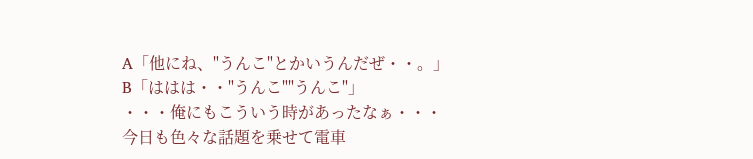A「他にね、"うんこ"とかいうんだぜ・・。」
B「ははは・・"うんこ""うんこ"」
・・・俺にもこういう時があったなぁ・・・
今日も色々な話題を乗せて電車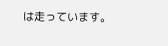は走っています。